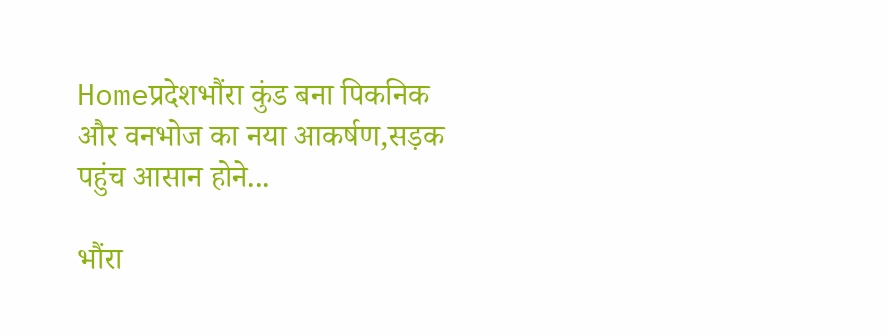Homeप्रदेशभौंरा कुंड बना पिकनिक और वनभोज का नया आकर्षण,सड़क पहुंच आसान होने...

भौंरा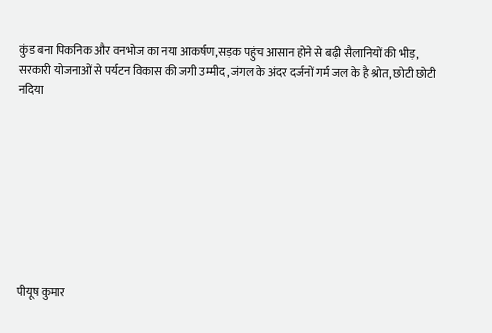कुंड बना पिकनिक और वनभोज का नया आकर्षण,सड़क पहुंच आसान होने से बढ़ी सैलानियों की भीड़, सरकारी योजनाओं से पर्यटन विकास की जगी उम्मीद ,जंगल के अंदर दर्जनों गर्म जल के है श्रोत, छोटी छोटी नदिया









पीयूष कुमार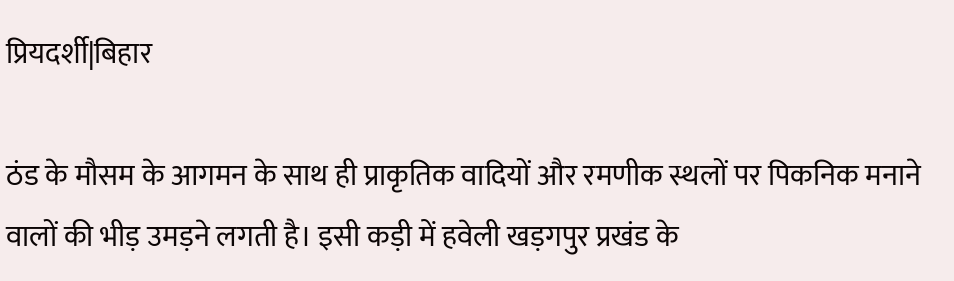प्रियदर्शी|बिहार

ठंड के मौसम के आगमन के साथ ही प्राकृतिक वादियों और रमणीक स्थलों पर पिकनिक मनाने वालों की भीड़ उमड़ने लगती है। इसी कड़ी में हवेली खड़गपुर प्रखंड के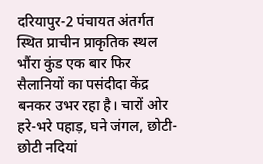दरियापुर-2 पंचायत अंतर्गत स्थित प्राचीन प्राकृतिक स्थल भौंरा कुंड एक बार फिर सैलानियों का पसंदीदा केंद्र बनकर उभर रहा है। चारों ओर हरे-भरे पहाड़, घने जंगल, छोटी-छोटी नदियां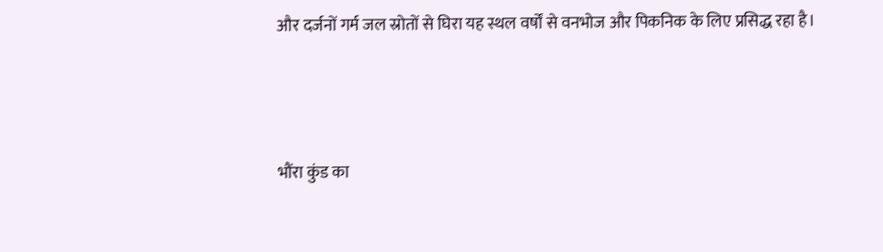और दर्जनों गर्म जल स्रोतों से घिरा यह स्थल वर्षों से वनभोज और पिकनिक के लिए प्रसिद्ध रहा है।



भौंरा कुंड का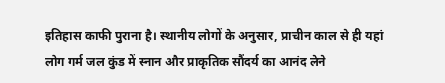इतिहास काफी पुराना है। स्थानीय लोगों के अनुसार, प्राचीन काल से ही यहां लोग गर्म जल कुंड में स्नान और प्राकृतिक सौंदर्य का आनंद लेने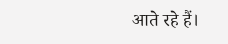आते रहे हैं।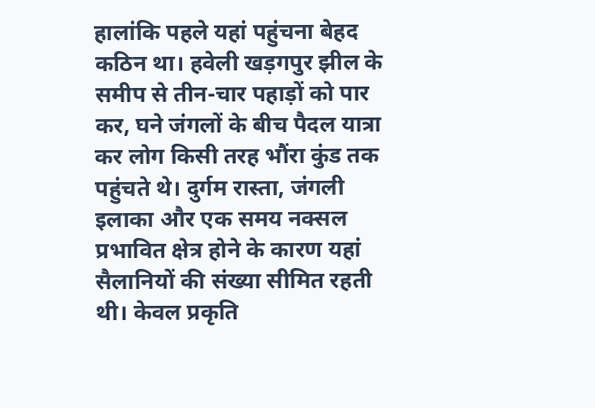हालांकि पहले यहां पहुंचना बेहद कठिन था। हवेली खड़गपुर झील के समीप से तीन-चार पहाड़ों को पार कर, घने जंगलों के बीच पैदल यात्रा कर लोग किसी तरह भौंरा कुंड तक पहुंचते थे। दुर्गम रास्ता, जंगली इलाका और एक समय नक्सल प्रभावित क्षेत्र होने के कारण यहां सैलानियों की संख्या सीमित रहती थी। केवल प्रकृति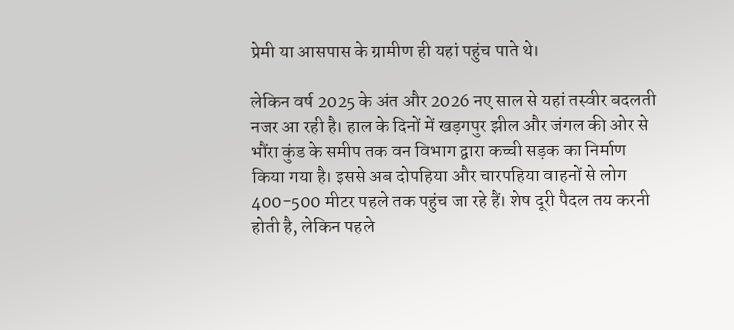प्रेमी या आसपास के ग्रामीण ही यहां पहुंच पाते थे।

लेकिन वर्ष 2025 के अंत और 2026 नए साल से यहां तस्वीर बदलती नजर आ रही है। हाल के दिनों में खड़गपुर झील और जंगल की ओर से भौंरा कुंड के समीप तक वन विभाग द्वारा कच्ची सड़क का निर्माण किया गया है। इससे अब दोपहिया और चारपहिया वाहनों से लोग 400-500 मीटर पहले तक पहुंच जा रहे हैं। शेष दूरी पैदल तय करनी होती है, लेकिन पहले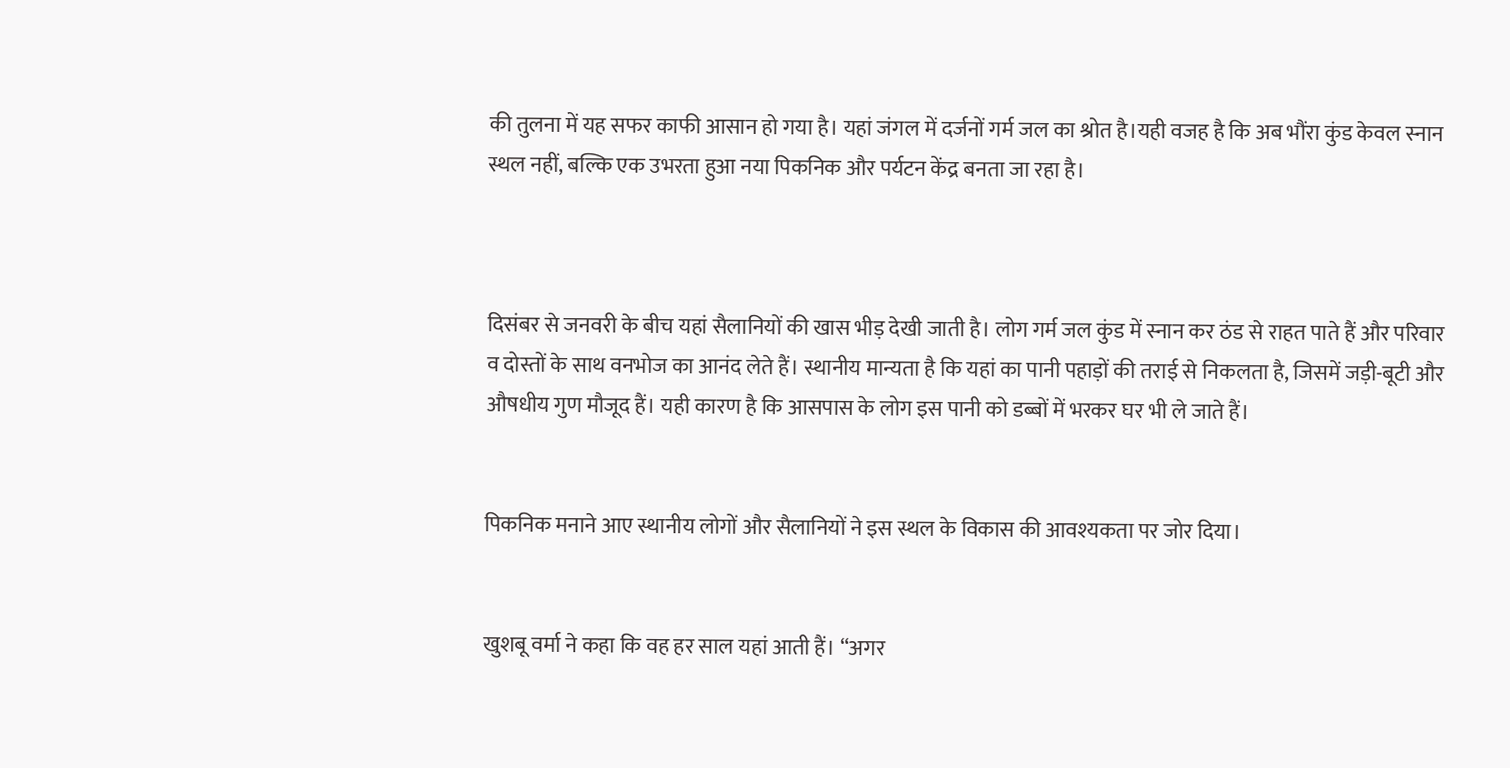की तुलना में यह सफर काफी आसान हो गया है। यहां जंगल में दर्जनों गर्म जल का श्रोत है।यही वजह है कि अब भौंरा कुंड केवल स्नान स्थल नहीं, बल्कि एक उभरता हुआ नया पिकनिक और पर्यटन केंद्र बनता जा रहा है।



दिसंबर से जनवरी के बीच यहां सैलानियों की खास भीड़ देखी जाती है। लोग गर्म जल कुंड में स्नान कर ठंड से राहत पाते हैं और परिवार व दोस्तों के साथ वनभोज का आनंद लेते हैं। स्थानीय मान्यता है कि यहां का पानी पहाड़ों की तराई से निकलता है, जिसमें जड़ी-बूटी और औषधीय गुण मौजूद हैं। यही कारण है कि आसपास के लोग इस पानी को डब्बों में भरकर घर भी ले जाते हैं।


पिकनिक मनाने आए स्थानीय लोगों और सैलानियों ने इस स्थल के विकास की आवश्यकता पर जोर दिया।


खुशबू वर्मा ने कहा कि वह हर साल यहां आती हैं। “अगर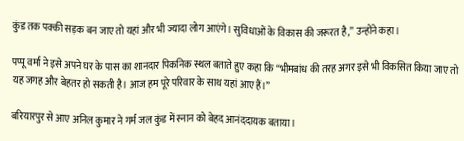कुंड तक पक्की सड़क बन जाए तो यहां और भी ज्यादा लोग आएंगे। सुविधाओं के विकास की जरूरत है,” उन्होंने कहा।

पप्पू वर्मा ने इसे अपने घर के पास का शानदार पिकनिक स्थल बताते हुए कहा कि “भीमबांध की तरह अगर इसे भी विकसित किया जाए तो यह जगह और बेहतर हो सकती है। आज हम पूरे परिवार के साथ यहां आए हैं।”

बरियारपुर से आए अनिल कुमार ने गर्म जल कुंड में स्नान को बेहद आनंददायक बताया।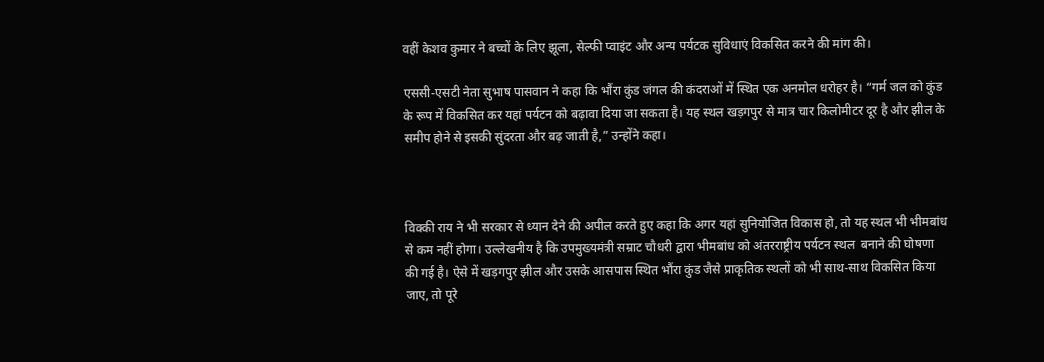वहीं केशव कुमार ने बच्चों के लिए झूला, सेल्फी प्वाइंट और अन्य पर्यटक सुविधाएं विकसित करने की मांग की।

एससी-एसटी नेता सुभाष पासवान ने कहा कि भौंरा कुंड जंगल की कंदराओं में स्थित एक अनमोल धरोहर है। “गर्म जल को कुंड के रूप में विकसित कर यहां पर्यटन को बढ़ावा दिया जा सकता है। यह स्थल खड़गपुर से मात्र चार किलोमीटर दूर है और झील के समीप होने से इसकी सुंदरता और बढ़ जाती है,” उन्होंने कहा।



विक्की राय ने भी सरकार से ध्यान देने की अपील करते हुए कहा कि अगर यहां सुनियोजित विकास हो, तो यह स्थल भी भीमबांध से कम नहीं होगा। उल्लेखनीय है कि उपमुख्यमंत्री सम्राट चौधरी द्वारा भीमबांध को अंतरराष्ट्रीय पर्यटन स्थल  बनाने की घोषणा की गई है। ऐसे में खड़गपुर झील और उसके आसपास स्थित भौंरा कुंड जैसे प्राकृतिक स्थलों को भी साथ-साथ विकसित किया जाए, तो पूरे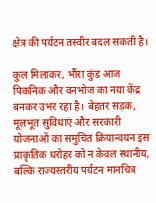क्षेत्र की पर्यटन तस्वीर बदल सकती है।

कुल मिलाकर, भौंरा कुंड आज पिकनिक और वनभोज का नया केंद्र बनकर उभर रहा है। बेहतर सड़क, मूलभूत सुविधाएं और सरकारी योजनाओं का समुचित क्रियान्वयन इस प्राकृतिक धरोहर को न केवल स्थानीय, बल्कि राज्यस्तरीय पर्यटन मानचित्र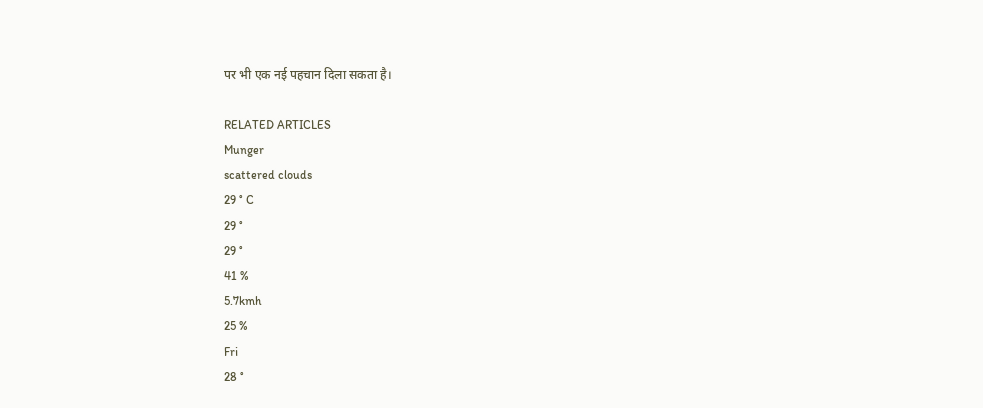पर भी एक नई पहचान दिला सकता है।

RELATED ARTICLES
Munger
scattered clouds
29 ° C
29 °
29 °
41 %
5.7kmh
25 %
Fri
28 °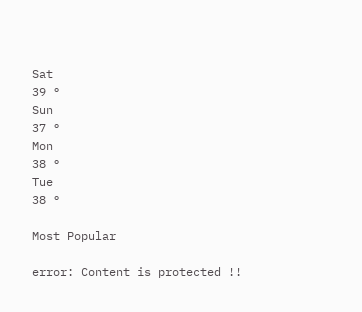Sat
39 °
Sun
37 °
Mon
38 °
Tue
38 °

Most Popular

error: Content is protected !!